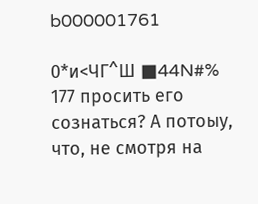b000001761

0*и<ЧГ^Ш ■44N#% 177 просить его сознаться? А потоыу, что, не смотря на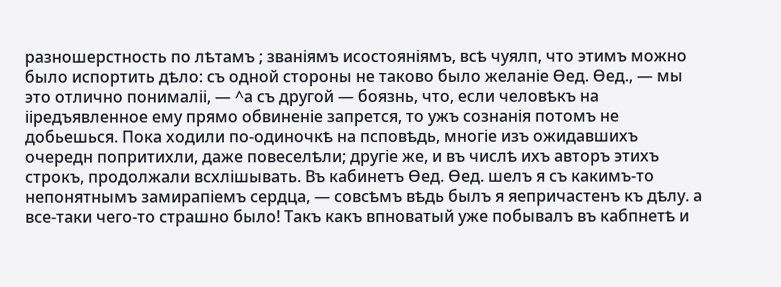разношерстность по лѣтамъ ; званіямъ исостояніямъ, всѣ чуялп, что этимъ можно было испортить дѣло: съ одной стороны не таково было желаніе Ѳед. Ѳед., — мы это отлично понималіі, — ^а съ другой — боязнь, что, если человѣкъ на ііредъявленное ему прямо обвиненіе запрется, то ужъ сознанія потомъ не добьешься. Пока ходили по-одиночкѣ на псповѣдь, многіе изъ ожидавшихъ очередн попритихли, даже повеселѣли; другіе же, и въ числѣ ихъ авторъ этихъ строкъ, продолжали всхлішывать. Въ кабинетъ Ѳед. Ѳед. шелъ я съ какимъ-то непонятнымъ замирапіемъ сердца, — совсѣмъ вѣдь былъ я яепричастенъ къ дѣлу. а все-таки чего-то страшно было! Такъ какъ впноватый уже побывалъ въ кабпнетѣ и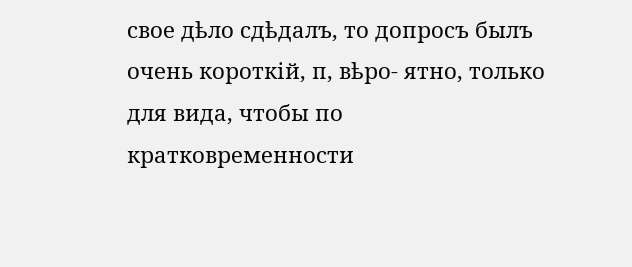свое дѣло сдѣдалъ, то допросъ былъ очень короткій, п, вѣро- ятно, только для вида, чтобы по кратковременности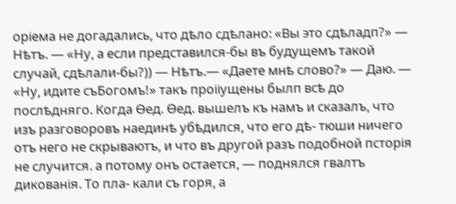оріема не догадались, что дѣло сдѣлано: «Вы это сдѣладп?» — Нѣтъ. — «Ну, а если представился-бы въ будущемъ такой случай, сдѣлали-бы?)) — Нѣтъ.— «Даете мнѣ слово?» — Даю. — «Ну, идите съБогомъ!» такъ проііущены былп всѣ до послѣдняго. Когда Ѳед. Ѳед. вышелъ къ намъ и сказалъ, что изъ разговоровъ наединѣ убѣдился, что его дѣ- тюши ничего отъ него не скрываютъ, и что въ другой разъ подобной псторія не случится. а потому онъ остается, — поднялся гвалтъ дикованія. То пла- кали съ горя, а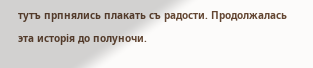тутъ прпнялись плакать съ радости. Продолжалась эта исторія до полуночи.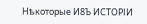Нѣкоторые И8Ъ ИСТОРІИ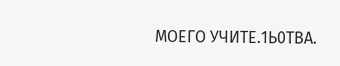МОЕГО УЧИТЕ.1Ь0ТВА.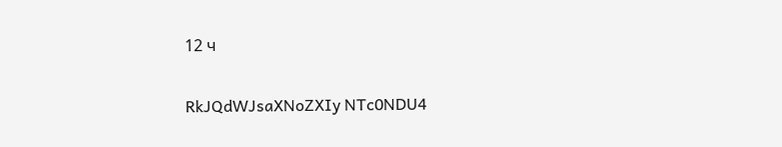12 ч

RkJQdWJsaXNoZXIy NTc0NDU4